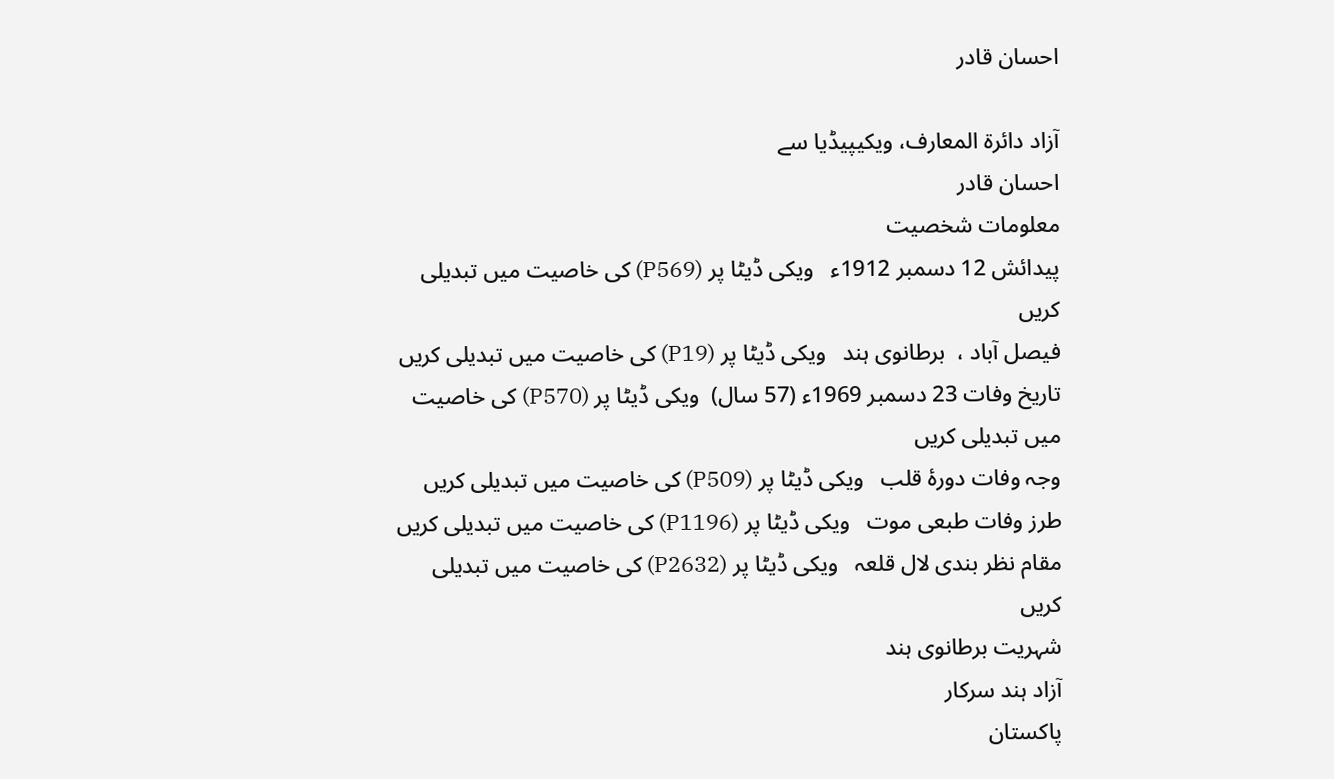احسان قادر

آزاد دائرۃ المعارف، ویکیپیڈیا سے
احسان قادر
معلومات شخصیت
پیدائش 12 دسمبر 1912ء   ویکی ڈیٹا پر (P569) کی خاصیت میں تبدیلی کریں
فیصل آباد ،  برطانوی ہند   ویکی ڈیٹا پر (P19) کی خاصیت میں تبدیلی کریں
تاریخ وفات 23 دسمبر 1969ء (57 سال)  ویکی ڈیٹا پر (P570) کی خاصیت میں تبدیلی کریں
وجہ وفات دورۂ قلب   ویکی ڈیٹا پر (P509) کی خاصیت میں تبدیلی کریں
طرز وفات طبعی موت   ویکی ڈیٹا پر (P1196) کی خاصیت میں تبدیلی کریں
مقام نظر بندی لال قلعہ   ویکی ڈیٹا پر (P2632) کی خاصیت میں تبدیلی کریں
شہریت برطانوی ہند
آزاد ہند سرکار
پاکستان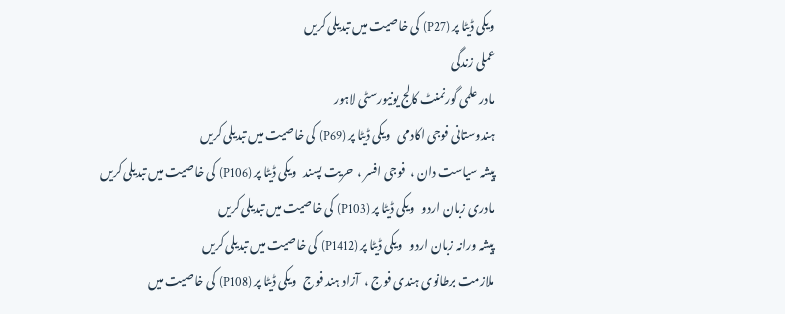ویکی ڈیٹا پر (P27) کی خاصیت میں تبدیلی کریں
عملی زندگی
مادر علمی گورنمنٹ کالج یونیورسٹی لاہور
ہندوستانی فوجی اکادمی   ویکی ڈیٹا پر (P69) کی خاصیت میں تبدیلی کریں
پیشہ سیاست دان ،  فوجی افسر ،  حریت پسند   ویکی ڈیٹا پر (P106) کی خاصیت میں تبدیلی کریں
مادری زبان اردو   ویکی ڈیٹا پر (P103) کی خاصیت میں تبدیلی کریں
پیشہ ورانہ زبان اردو   ویکی ڈیٹا پر (P1412) کی خاصیت میں تبدیلی کریں
ملازمت برطانوی ہندی فوج ،  آزاد ہند فوج   ویکی ڈیٹا پر (P108) کی خاصیت میں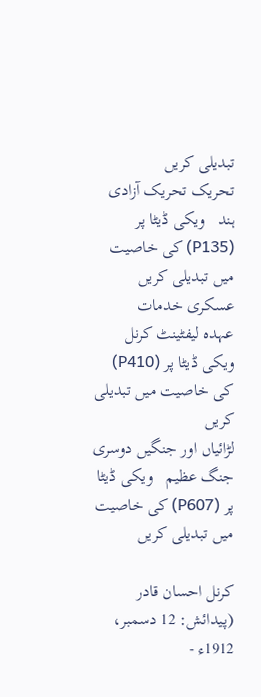تبدیلی کریں
تحریک تحریک آزادی ہند   ویکی ڈیٹا پر (P135) کی خاصیت میں تبدیلی کریں
عسکری خدمات
عہدہ لیفٹینٹ کرنل   ویکی ڈیٹا پر (P410) کی خاصیت میں تبدیلی کریں
لڑائیاں اور جنگیں دوسری جنگ عظیم   ویکی ڈیٹا پر (P607) کی خاصیت میں تبدیلی کریں

کرنل احسان قادر (پیدائش: 12 دسمبر، 1912ء -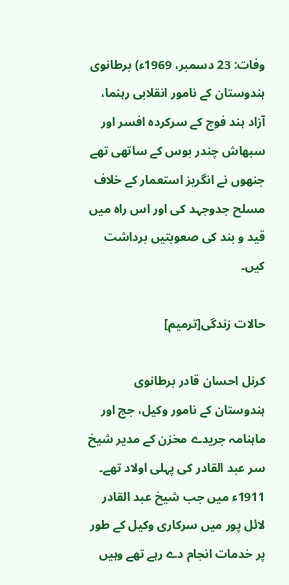وفات: 23 دسمبر، 1969ء) برطانوی ہندوستان کے نامور انقلابی رہنما، آزاد ہند فوج کے سرکردہ افسر اور سبھاش چندر بوس کے ساتھی تھے جنھوں نے انگریز استعمار کے خلاف مسلح جدوجہد کی اور اس راہ میں قید و بند کی صعوبتیں برداشت کیں۔

حالات زندگی[ترمیم]

کرنل احسان قادر برطانوی ہندوستان کے نامور وکیل، جج اور ماہنامہ جریدے مخزن کے مدیر شیخ سر عبد القادر کی پہلی اولاد تھے۔ 1911ء میں جب شیخ عبد القادر لائل پور میں سرکاری وکیل کے طور پر خدمات انجام دے رہے تھے وہیں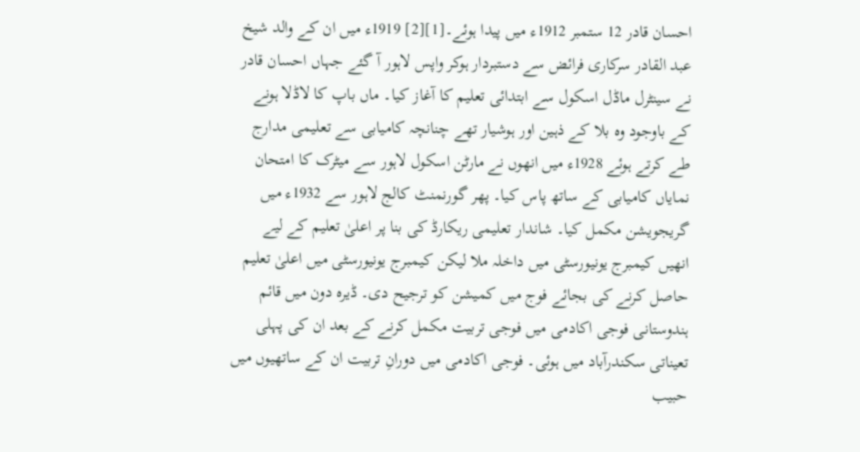احسان قادر 12 ستمبر 1912ء میں پیدا ہوئے۔[1][2] 1919ء میں ان کے والد شیخ عبد القادر سرکاری فرائض سے دستبردار ہوکر واپس لاہور آ گئے جہاں احسان قادر نے سینٹرل ماڈل اسکول سے ابتدائی تعلیم کا آغاز کیا۔ ماں باپ کا لاڈلا ہونے کے باوجود وہ بلا کے ذہین اور ہوشیار تھے چنانچہ کامیابی سے تعلیمی مدارج طے کرتے ہوئے 1928ء میں انھوں نے مارٹن اسکول لاہور سے میٹرک کا امتحان نمایاں کامیابی کے ساتھ پاس کیا۔ پھر گورنمنٹ کالج لاہور سے 1932ء میں گریجویشن مکمل کیا۔ شاندار تعلیمی ریکارڈ کی بنا پر اعلیٰ تعلیم کے لیے انھیں کیمبرج یونیورسٹی میں داخلہ ملا لیکن کیمبرج یونیورسٹی میں اعلیٰ تعلیم حاصل کرنے کی بجائے فوج میں کمیشن کو ترجیح دی۔ ڈیرہ دون میں قائم ہندوستانی فوجی اکادمی میں فوجی تربیت مکمل کرنے کے بعد ان کی پہلی تعیناتی سکندرآباد میں ہوئی۔ فوجی اکادمی میں دورانِ تربیت ان کے ساتھیوں میں حبیب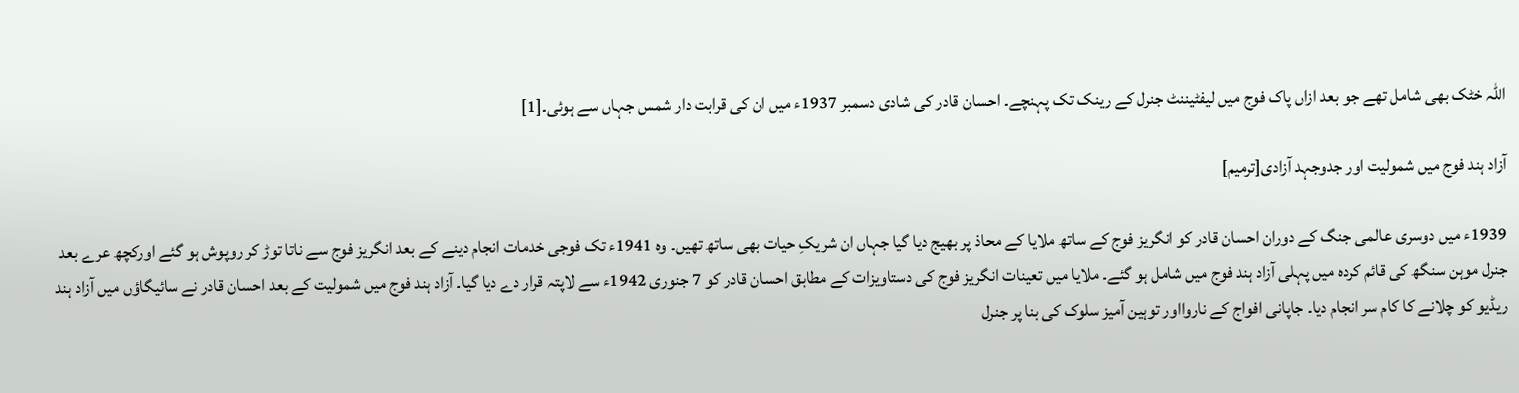اللہ خٹک بھی شامل تھے جو بعد ازاں پاک فوج میں لیفٹیننٹ جنرل کے رینک تک پہنچے۔ احسان قادر کی شادی دسمبر 1937ء میں ان کی قرابت دار شمس جہاں سے ہوئی۔[1]

آزاد ہند فوج میں شمولیت اور جدوجہد آزادی[ترمیم]

1939ء میں دوسری عالمی جنگ کے دوران احسان قادر کو انگریز فوج کے ساتھ ملایا کے محاذ پر بھیج دیا گیا جہاں ان شریکِ حیات بھی ساتھ تھیں۔ وہ 1941ء تک فوجی خدمات انجام دینے کے بعد انگریز فوج سے ناتا توڑ کر روپوش ہو گئے اورکچھ عرے بعد جنرل موہن سنگھ کی قائم کردہ میں پہلی آزاد ہند فوج میں شامل ہو گئے۔ ملایا میں تعینات انگریز فوج کی دستاویزات کے مطابق احسان قادر کو 7 جنوری 1942ء سے لاپتہ قرار دے دیا گیا۔ آزاد ہند فوج میں شمولیت کے بعد احسان قادر نے سائیگاؤں میں آزاد ہند ریڈیو کو چلانے کا کام سر انجام دیا۔ جاپانی افواج کے ناروااور توہین آمیز سلوک کی بنا پر جنرل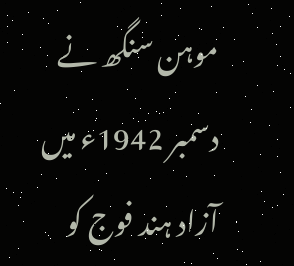موہن سنگھ نے دسمبر 1942ء میں آزاد ہند فوج کو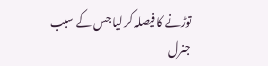توڑنے کا فیصلہ کر لیا جس کے سبب جنرل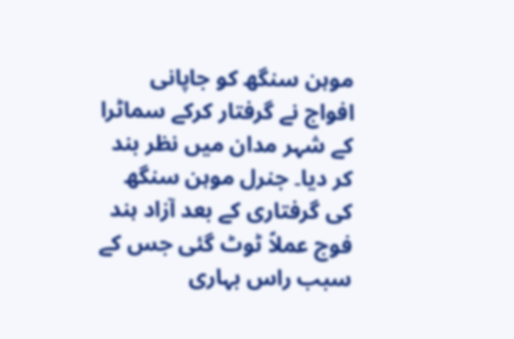موہن سنگھ کو جاپانی افواج نے گرفتار کرکے سماٹرا کے شہر مدان میں نظر بند کر دیا۔ جنرل موہن سنگھ کی گرفتاری کے بعد آزاد ہند فوج عملاً ٹوٹ گئی جس کے سبب راس بہاری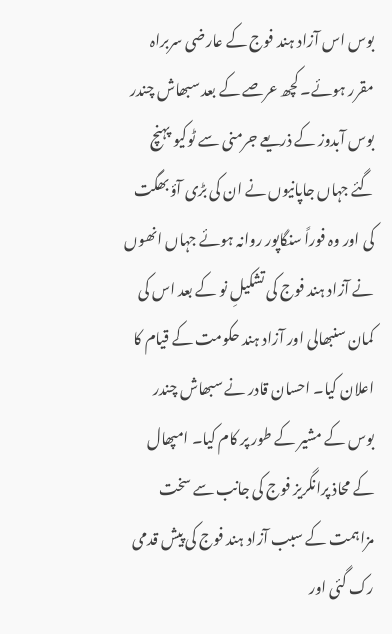بوس اس آزاد ہند فوج کے عارضی سربراہ مقرر ہوئے۔ کچھ عرصے کے بعد سبھاش چندر بوس آبدوز کے ذریعے جرمنی سے ٹوکیو پہنچ گئے جہاں جاپانیوں نے ان کی بڑی آؤ بھگت کی اور وہ فوراً سنگاپور روانہ ہوئے جہاں انھوں نے آزاد ہند فوج کی تشکیلِ نو کے بعد اس کی کمان سنبھالی اور آزاد ہند حکومت کے قیام کا اعلان کیا۔ احسان قادر نے سبھاش چندر بوس کے مشیر کے طور پر کام کیا۔ امپھال کے محاذ پرانگریز فوج کی جانب سے سخت مزاہمت کے سبب آزاد ہند فوج کی پیش قدمی رک گئی اور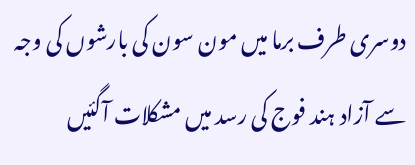دوسری طرف برما میں مون سون کی بارشوں کی وجہ سے آزاد ہند فوج کی رسد میں مشکلات آگئیں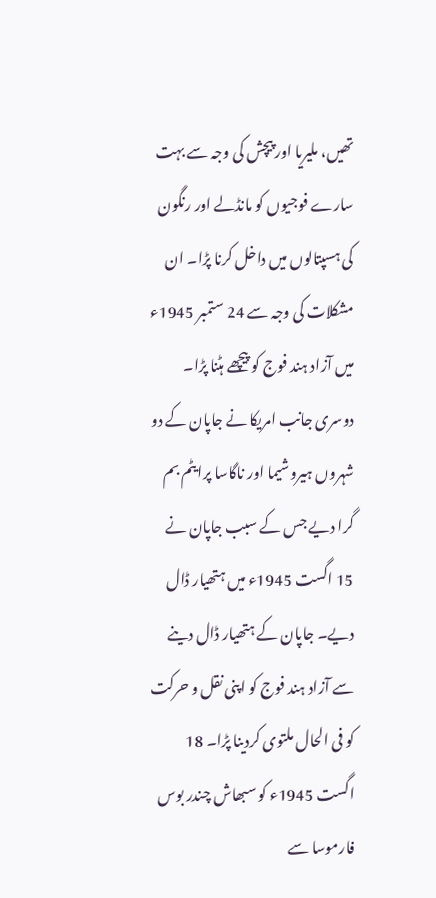تھیں، ملیریا اور پیچش کی وجہ سے بہت سارے فوجیوں کو مانڈلے اور رنگون کی ہسپتالوں میں داخل کرنا پڑا۔ ان مشکلات کی وجہ سے 24 ستمبر 1945ء میں آزاد ہند فوج کو پیچھے ہٹنا پڑا۔ دوسری جانب امریکا نے جاپان کے دو شہروں ہیروشیما اور ناگاسا پرایٹم بم گرا دیے جس کے سبب جاپان نے 15 اگست 1945ء میں ہتھیار ڈال دیے۔ جاپان کے ہتھیار ڈال دینے سے آزاد ہند فوج کو اپنی نقل و حرکت کو فی الحال ملتوی کردینا پڑا۔ 18 اگست 1945ء کو سبھاش چندر بوس فارموسا سے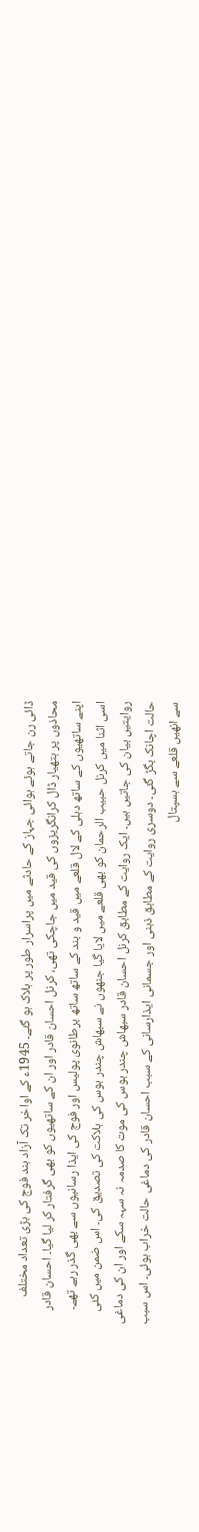ڈائی رن جاتے ہوئے ہوائی جہاز کے حادثے میں پراسرار طور پر ہلاک ہو گئے۔ 1945ء کے اواخر تک آزاد ہند فوج کی بڑی تعداد مختلف محاذوں پر ہتھیار ڈال کرانگریزوں کی قید میں جاچکی تھی، کرنل احسان قادر اور ان کے ساتھیوں کو بھی گرفتار کر لیا گیا۔ احسان قادر اپنے ساتھیوں کے ساتھ دہلی کے لال قلعے میں قید و بند کے ساتھ ساتھ برطانوی پولیس اور فوج کی ایذا رسانیوں سے بھی گذر رہے تھے۔ اسی اثنا میں کرنل حبیب الرحمان کو بھی قلعے میں لایا گیا جنھوں نے سبھاش چندر بوس کی ہلاکت کی تصدیق کی۔ اس ضمن میں کئی روایتیں بیان کی جاتیں ہیں۔ ایک روایت کے مطابق کرنل احسان قادر سبھاش چندر بوس کی موت کا صدمہ نہ سہہ سکے اور ان کی دماغی حالت اچانک بگڑ گئی۔ دوسری روایت کے مطابق ذہنی اور جسمانی ایذارسانی کے سبب احسان قادر کی دماغی حالت خراب ہوئی۔ اس سبب سے انھیں قلعے سے ہسپتال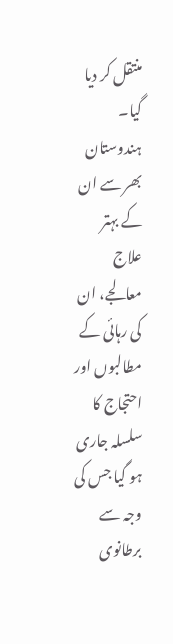منتقل کر دیا گیا۔ ہندوستان بھر سے ان کے بہتر علاج معالجے، ان کی رہائی کے مطالبوں اور احتجاج کا سلسلہ جاری ہو گیا جس کی وجہ سے برطانوی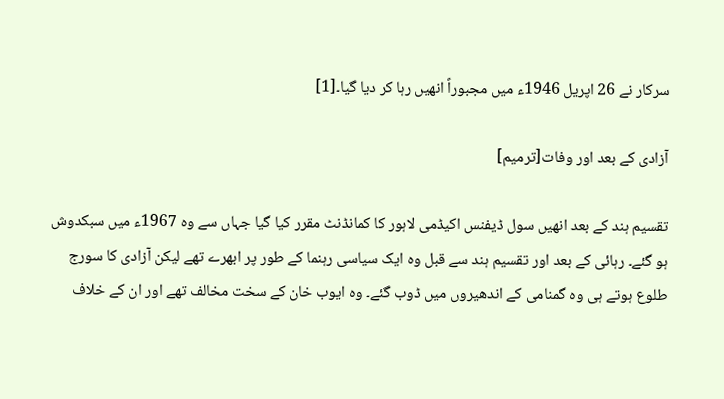سرکار نے 26 اپریل 1946ء میں مجبوراً انھیں رہا کر دیا گیا۔[1]

آزادی کے بعد اور وفات[ترمیم]

تقسیم ہند کے بعد انھیں سول ڈیفنس اکیڈمی لاہور کا کمانڈنٹ مقرر کیا گیا جہاں سے وہ 1967ء میں سبکدوش ہو گئے۔ رہائی کے بعد اور تقسیم ہند سے قبل وہ ایک سیاسی رہنما کے طور پر ابھرے تھے لیکن آزادی کا سورج طلوع ہوتے ہی وہ گمنامی کے اندھیروں میں ڈوب گئے۔ وہ ایوب خان کے سخت مخالف تھے اور ان کے خلاف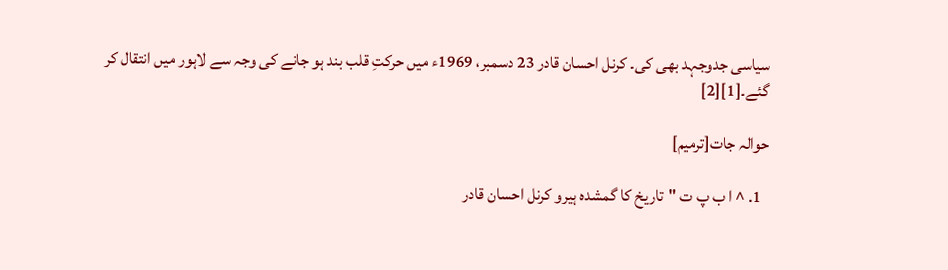سیاسی جدوجہد بھی کی۔ کرنل احسان قادر 23 دسمبر، 1969ء میں حرکتِ قلب بند ہو جانے کی وجہ سے لاہور میں انتقال کر گئے۔[1][2]

حوالہ جات[ترمیم]

  1. ^ ا ب پ ت "تاریخ کا گمشدہ ہیرو کرنل احسان قادر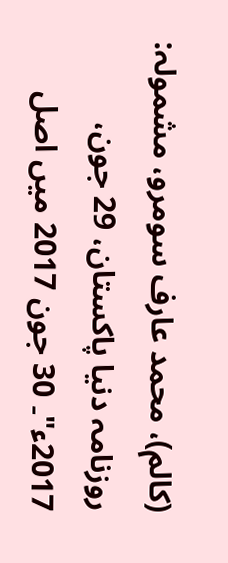(کالم)، محمد عارف سومرو، مشمولہ: روزنامہ دنیا پاکستان، 29 جون، 2017ء"۔ 30 جون 2017 میں اصل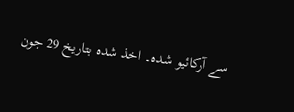سے آرکائیو شدہ۔ اخذ شدہ بتاریخ 29 جون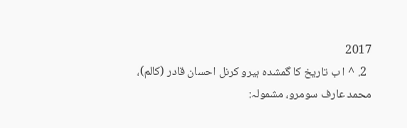2017
  2. ^ ا ب تاریخ کا گمشدہ ہیرو کرنل احسان قادر (کالم)، محمد عارف سومرو، مشمولہ: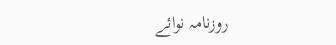روزنامہ نوائے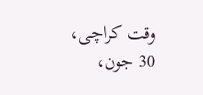وقت کراچی، 30 جون،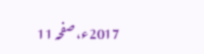2017ء، صفحہ 11